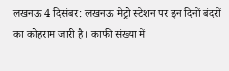लखनऊ 4 दिसंबर: लखनऊ मेट्रो स्टेशन पर इन दिनों बंदरों का कोहराम जारी है। काफी संख्या में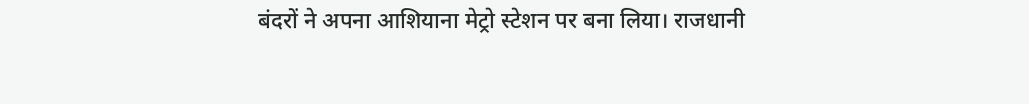बंदरों ने अपना आशियाना मेट्रो स्टेशन पर बना लिया। राजधानी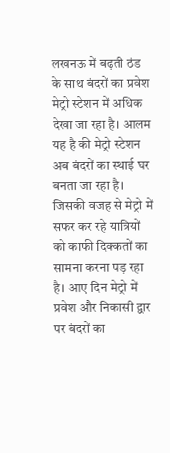लखनऊ में बढ़ती ठंड के साथ बंदरों का प्रवेश मेट्रो स्टेशन में अधिक देखा जा रहा है। आलम यह है की मेट्रो स्टेशन अब बंदरों का स्थाई घर बनता जा रहा है। जिसकी वजह से मेट्रो में सफर कर रहे यात्रियों को काफी दिक्कतों का सामना करना पड़ रहा है। आए दिन मेट्रो में प्रवेश और निकासी द्वार पर बंदरों का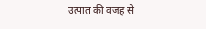उत्पात की वजह से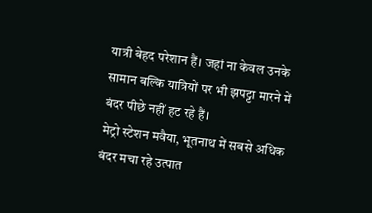यात्री बेहद परेशान हैं। जहां ना केवल उनके सामान बल्कि यात्रियों पर भी झपट्टा मारने में बंदर पीछे नहीं हट रहे हैं।
मेट्रो स्टेशन मवैया, भूतनाथ में सबसे अधिक बंदर मचा रहे उत्पात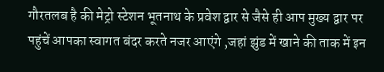गौरतलब है की मेट्रो स्टेशन भूतनाथ के प्रवेश द्वार से जैसे ही आप मुख्य द्वार पर पहुंचें आपका स्वागत बंदर करते नजर आएंगे ,जहां झुंड में खाने की ताक में इन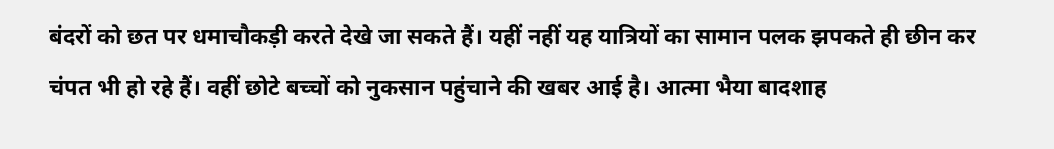बंदरों को छत पर धमाचौकड़ी करते देखे जा सकते हैं। यहीं नहीं यह यात्रियों का सामान पलक झपकते ही छीन कर चंपत भी हो रहे हैं। वहीं छोटे बच्चों को नुकसान पहुंचाने की खबर आई है। आत्मा भैया बादशाह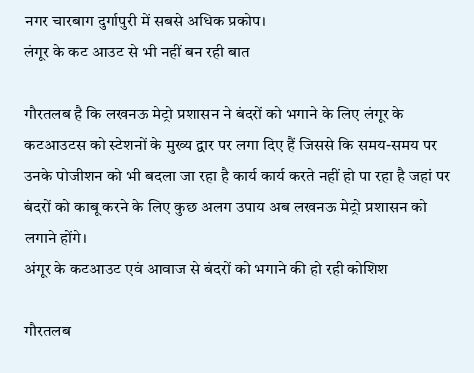नगर चारबाग दुर्गापुरी में सबसे अधिक प्रकोप।
लंगूर के कट आउट से भी नहीं बन रही बात

गौरतलब है कि लखनऊ मेट्रो प्रशासन ने बंदरों को भगाने के लिए लंगूर के कटआउटस को स्टेशनों के मुख्य द्वार पर लगा दिए हैं जिससे कि समय-समय पर उनके पोजीशन को भी बदला जा रहा है कार्य कार्य करते नहीं हो पा रहा है जहां पर बंदरों को काबू करने के लिए कुछ अलग उपाय अब लखनऊ मेट्रो प्रशासन को लगाने होंगे।
अंगूर के कटआउट एवं आवाज से बंदरों को भगाने की हो रही कोशिश

गौरतलब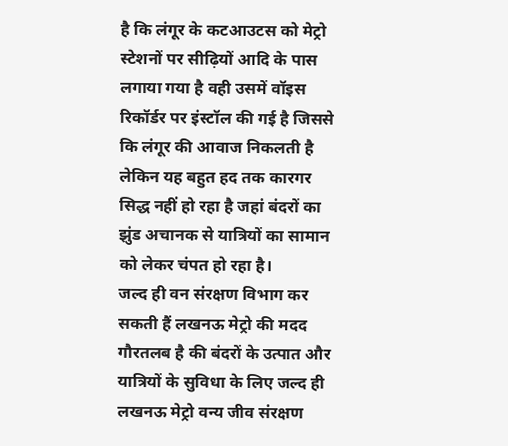है कि लंगूर के कटआउटस को मेट्रो स्टेशनों पर सीढ़ियों आदि के पास लगाया गया है वही उसमें वॉइस रिकॉर्डर पर इंस्टॉल की गई है जिससे कि लंगूर की आवाज निकलती है लेकिन यह बहुत हद तक कारगर सिद्ध नहीं हो रहा है जहां बंदरों का झुंड अचानक से यात्रियों का सामान को लेकर चंपत हो रहा है।
जल्द ही वन संरक्षण विभाग कर सकती हैं लखनऊ मेट्रो की मदद
गौरतलब है की बंदरों के उत्पात और यात्रियों के सुविधा के लिए जल्द ही लखनऊ मेट्रो वन्य जीव संरक्षण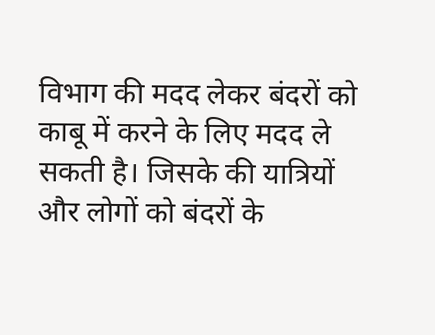विभाग की मदद लेकर बंदरों को काबू में करने के लिए मदद ले सकती है। जिसके की यात्रियों और लोगों को बंदरों के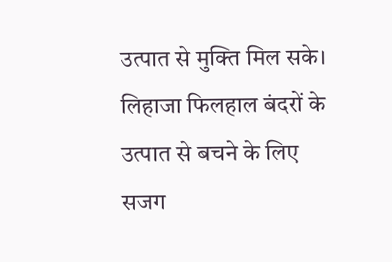उत्पात से मुक्ति मिल सके। लिहाजा फिलहाल बंदरों के उत्पात से बचने के लिए सजग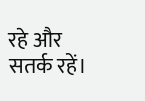रहे और सतर्क रहें।